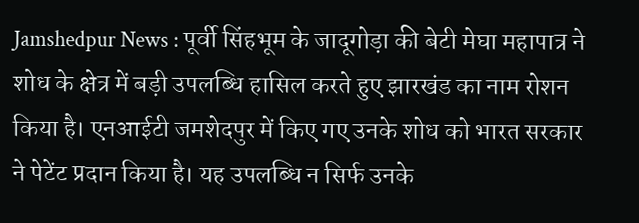Jamshedpur News : पूर्वी सिंहभूम के जादूगोड़ा की बेटी मेघा महापात्र ने शोध के क्षेत्र में बड़ी उपलब्धि हासिल करते हुए झारखंड का नाम रोशन किया है। एनआईटी जमशेदपुर में किए गए उनके शोध को भारत सरकार ने पेटेंट प्रदान किया है। यह उपलब्धि न सिर्फ उनके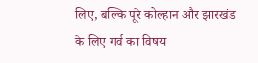लिए, बल्कि पूरे कोल्हान और झारखंड के लिए गर्व का विषय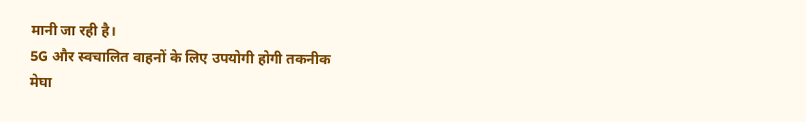मानी जा रही है।
5G और स्वचालित वाहनों के लिए उपयोगी होगी तकनीक
मेघा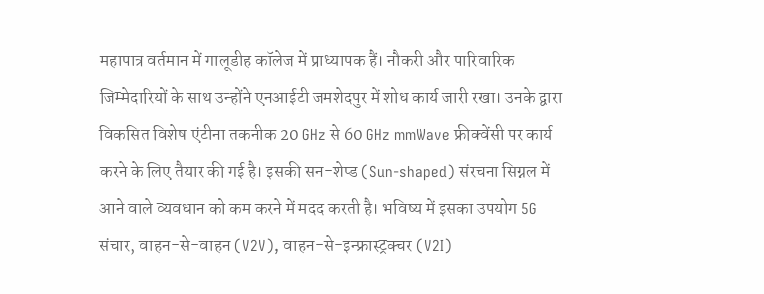महापात्र वर्तमान में गालूडीह कॉलेज में प्राध्यापक हैं। नौकरी और पारिवारिक जिम्मेदारियों के साथ उन्होंने एनआईटी जमशेदपुर में शोध कार्य जारी रखा। उनके द्वारा विकसित विशेष एंटीना तकनीक 20 GHz से 60 GHz mmWave फ्रीक्वेंसी पर कार्य करने के लिए तैयार की गई है। इसकी सन-शेप्ड (Sun-shaped) संरचना सिग्नल में आने वाले व्यवधान को कम करने में मदद करती है। भविष्य में इसका उपयोग 5G संचार, वाहन-से-वाहन (V2V), वाहन-से-इन्फ्रास्ट्रक्चर (V2I)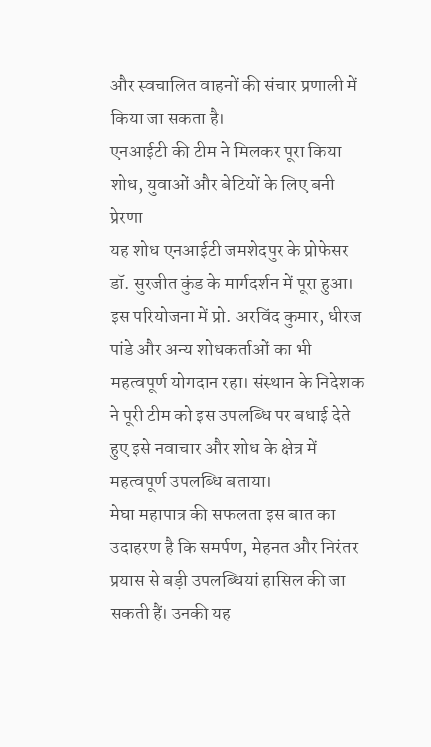और स्वचालित वाहनों की संचार प्रणाली में किया जा सकता है।
एनआईटी की टीम ने मिलकर पूरा किया शोध, युवाओं और बेटियों के लिए बनी प्रेरणा
यह शोध एनआईटी जमशेदपुर के प्रोफेसर डॉ. सुरजीत कुंड के मार्गदर्शन में पूरा हुआ। इस परियोजना में प्रो. अरविंद कुमार, धीरज पांडे और अन्य शोधकर्ताओं का भी महत्वपूर्ण योगदान रहा। संस्थान के निदेशक ने पूरी टीम को इस उपलब्धि पर बधाई देते हुए इसे नवाचार और शोध के क्षेत्र में महत्वपूर्ण उपलब्धि बताया।
मेघा महापात्र की सफलता इस बात का उदाहरण है कि समर्पण, मेहनत और निरंतर प्रयास से बड़ी उपलब्धियां हासिल की जा सकती हैं। उनकी यह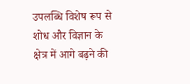उपलब्धि विशेष रूप से शोध और विज्ञान के क्षेत्र में आगे बढ़ने की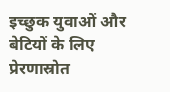इच्छुक युवाओं और बेटियों के लिए प्रेरणास्रोत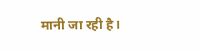मानी जा रही है।